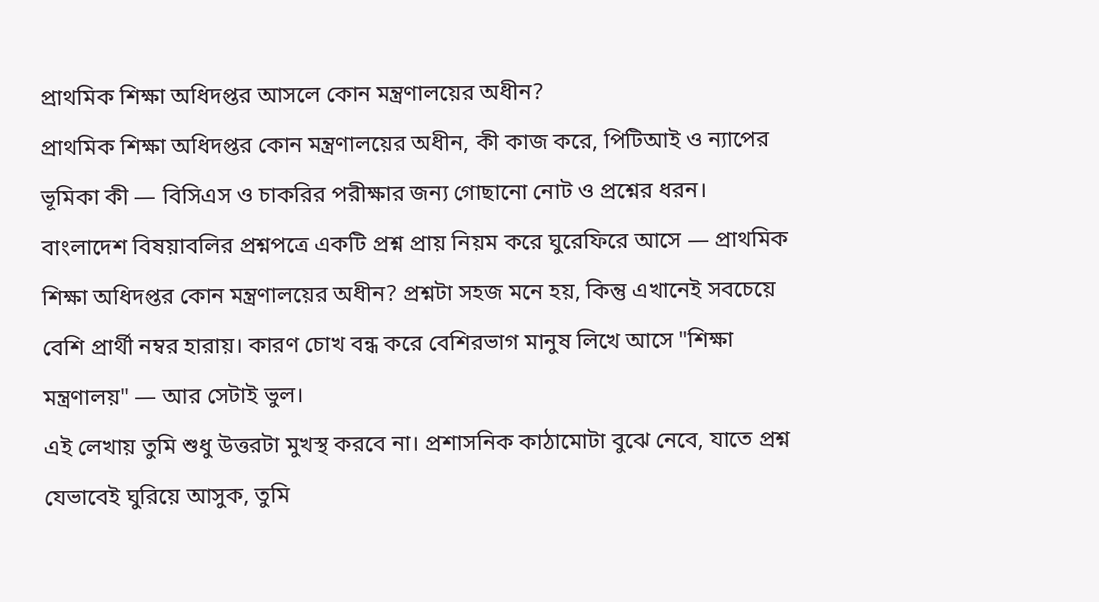প্রাথমিক শিক্ষা অধিদপ্তর আসলে কোন মন্ত্রণালয়ের অধীন?
প্রাথমিক শিক্ষা অধিদপ্তর কোন মন্ত্রণালয়ের অধীন, কী কাজ করে, পিটিআই ও ন্যাপের ভূমিকা কী — বিসিএস ও চাকরির পরীক্ষার জন্য গোছানো নোট ও প্রশ্নের ধরন।
বাংলাদেশ বিষয়াবলির প্রশ্নপত্রে একটি প্রশ্ন প্রায় নিয়ম করে ঘুরেফিরে আসে — প্রাথমিক শিক্ষা অধিদপ্তর কোন মন্ত্রণালয়ের অধীন? প্রশ্নটা সহজ মনে হয়, কিন্তু এখানেই সবচেয়ে বেশি প্রার্থী নম্বর হারায়। কারণ চোখ বন্ধ করে বেশিরভাগ মানুষ লিখে আসে "শিক্ষা মন্ত্রণালয়" — আর সেটাই ভুল।
এই লেখায় তুমি শুধু উত্তরটা মুখস্থ করবে না। প্রশাসনিক কাঠামোটা বুঝে নেবে, যাতে প্রশ্ন যেভাবেই ঘুরিয়ে আসুক, তুমি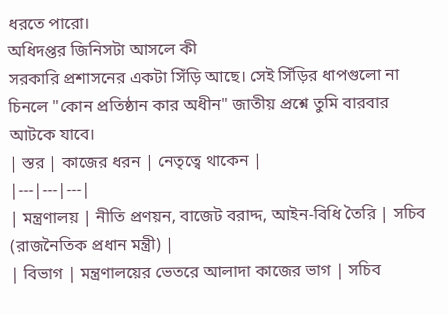ধরতে পারো।
অধিদপ্তর জিনিসটা আসলে কী
সরকারি প্রশাসনের একটা সিঁড়ি আছে। সেই সিঁড়ির ধাপগুলো না চিনলে "কোন প্রতিষ্ঠান কার অধীন" জাতীয় প্রশ্নে তুমি বারবার আটকে যাবে।
| স্তর | কাজের ধরন | নেতৃত্বে থাকেন |
|---|---|---|
| মন্ত্রণালয় | নীতি প্রণয়ন, বাজেট বরাদ্দ, আইন-বিধি তৈরি | সচিব (রাজনৈতিক প্রধান মন্ত্রী) |
| বিভাগ | মন্ত্রণালয়ের ভেতরে আলাদা কাজের ভাগ | সচিব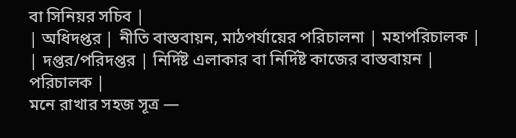বা সিনিয়র সচিব |
| অধিদপ্তর | নীতি বাস্তবায়ন, মাঠপর্যায়ের পরিচালনা | মহাপরিচালক |
| দপ্তর/পরিদপ্তর | নির্দিষ্ট এলাকার বা নির্দিষ্ট কাজের বাস্তবায়ন | পরিচালক |
মনে রাখার সহজ সূত্র —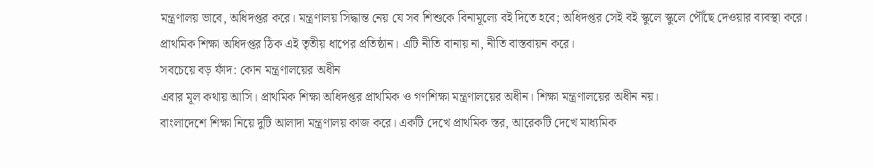মন্ত্রণালয় ভাবে, অধিদপ্তর করে। মন্ত্রণালয় সিদ্ধান্ত নেয় যে সব শিশুকে বিনামূল্যে বই দিতে হবে; অধিদপ্তর সেই বই স্কুলে স্কুলে পৌঁছে দেওয়ার ব্যবস্থা করে।
প্রাথমিক শিক্ষা অধিদপ্তর ঠিক এই তৃতীয় ধাপের প্রতিষ্ঠান। এটি নীতি বানায় না, নীতি বাস্তবায়ন করে।
সবচেয়ে বড় ফাঁদ: কোন মন্ত্রণালয়ের অধীন
এবার মূল কথায় আসি। প্রাথমিক শিক্ষা অধিদপ্তর প্রাথমিক ও গণশিক্ষা মন্ত্রণালয়ের অধীন। শিক্ষা মন্ত্রণালয়ের অধীন নয়।
বাংলাদেশে শিক্ষা নিয়ে দুটি আলাদা মন্ত্রণালয় কাজ করে। একটি দেখে প্রাথমিক স্তর, আরেকটি দেখে মাধ্যমিক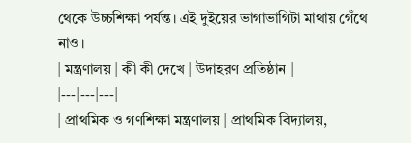থেকে উচ্চশিক্ষা পর্যন্ত। এই দুইয়ের ভাগাভাগিটা মাথায় গেঁথে নাও।
| মন্ত্রণালয় | কী কী দেখে | উদাহরণ প্রতিষ্ঠান |
|---|---|---|
| প্রাথমিক ও গণশিক্ষা মন্ত্রণালয় | প্রাথমিক বিদ্যালয়,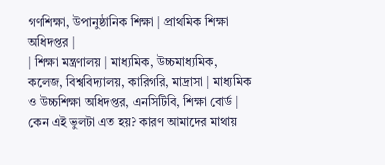গণশিক্ষা, উপানুষ্ঠানিক শিক্ষা | প্রাথমিক শিক্ষা অধিদপ্তর |
| শিক্ষা মন্ত্রণালয় | মাধ্যমিক, উচ্চমাধ্যমিক, কলেজ, বিশ্ববিদ্যালয়, কারিগরি, মাদ্রাসা | মাধ্যমিক ও উচ্চশিক্ষা অধিদপ্তর, এনসিটিবি, শিক্ষা বোর্ড |
কেন এই ভুলটা এত হয়? কারণ আমাদের মাথায়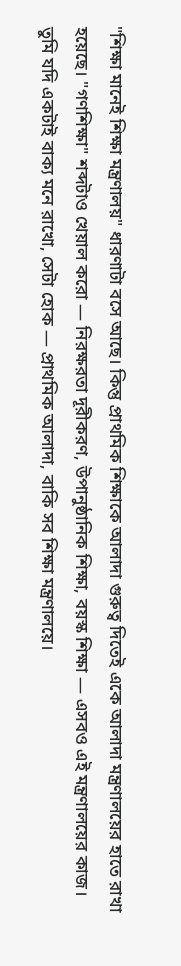"শিক্ষা মানেই শিক্ষা মন্ত্রণালয়" ধারণাটা বসে আছে। কিন্তু প্রাথমিক শিক্ষাকে আলাদা গুরুত্ব দিতেই একে আলাদা মন্ত্রণালয়ের হাতে রাখা হয়েছে। "গণশিক্ষা" শব্দটাও খেয়াল করো — নিরক্ষরতা দূরীকরণ, উপানুষ্ঠানিক শিক্ষা, বয়স্ক শিক্ষা — এসবও এই মন্ত্রণালয়ের কাজ।
তুমি যদি একটাই বাক্য মনে রাখো, সেটা হোক — প্রাথমিক আলাদা, বাকি সব শিক্ষা মন্ত্রণালয়ে।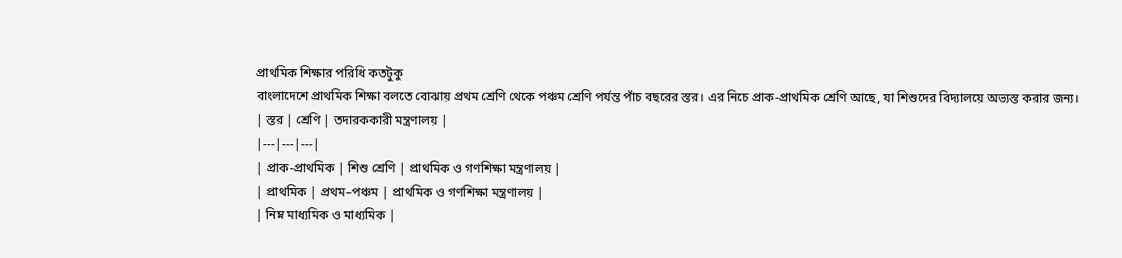প্রাথমিক শিক্ষার পরিধি কতটুকু
বাংলাদেশে প্রাথমিক শিক্ষা বলতে বোঝায় প্রথম শ্রেণি থেকে পঞ্চম শ্রেণি পর্যন্ত পাঁচ বছরের স্তর। এর নিচে প্রাক-প্রাথমিক শ্রেণি আছে, যা শিশুদের বিদ্যালয়ে অভ্যস্ত করার জন্য।
| স্তর | শ্রেণি | তদারককারী মন্ত্রণালয় |
|---|---|---|
| প্রাক-প্রাথমিক | শিশু শ্রেণি | প্রাথমিক ও গণশিক্ষা মন্ত্রণালয় |
| প্রাথমিক | প্রথম–পঞ্চম | প্রাথমিক ও গণশিক্ষা মন্ত্রণালয় |
| নিম্ন মাধ্যমিক ও মাধ্যমিক |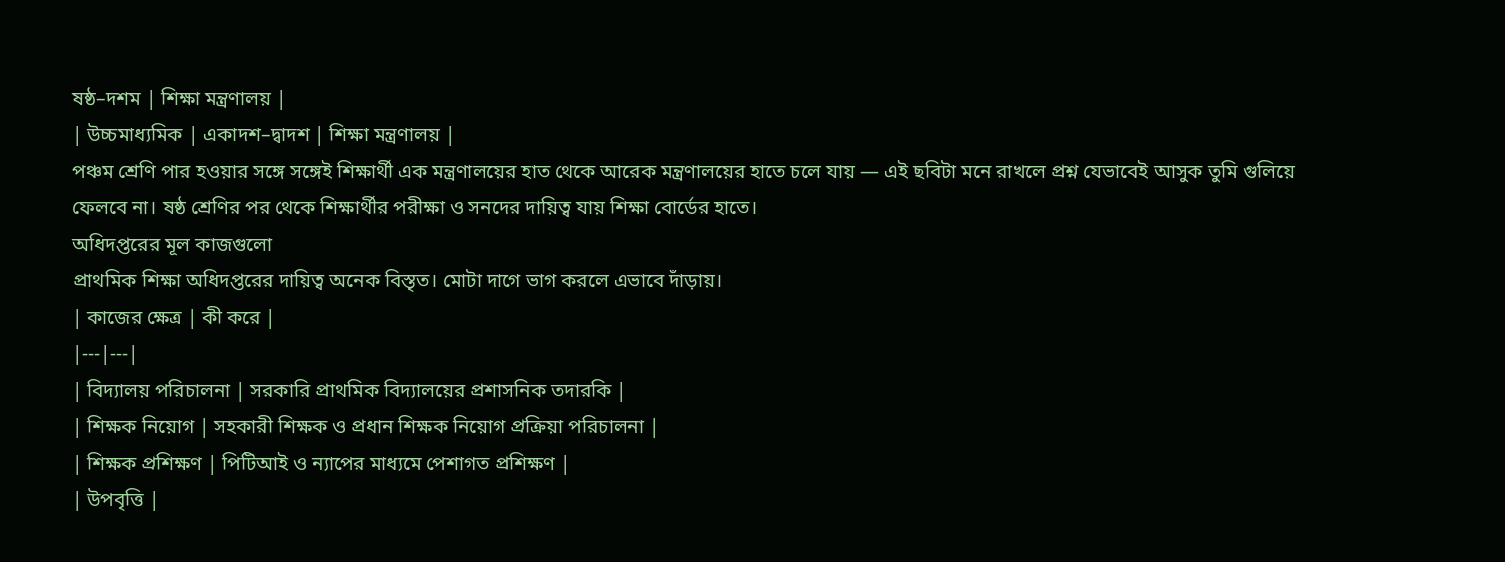ষষ্ঠ–দশম | শিক্ষা মন্ত্রণালয় |
| উচ্চমাধ্যমিক | একাদশ–দ্বাদশ | শিক্ষা মন্ত্রণালয় |
পঞ্চম শ্রেণি পার হওয়ার সঙ্গে সঙ্গেই শিক্ষার্থী এক মন্ত্রণালয়ের হাত থেকে আরেক মন্ত্রণালয়ের হাতে চলে যায় — এই ছবিটা মনে রাখলে প্রশ্ন যেভাবেই আসুক তুমি গুলিয়ে ফেলবে না। ষষ্ঠ শ্রেণির পর থেকে শিক্ষার্থীর পরীক্ষা ও সনদের দায়িত্ব যায় শিক্ষা বোর্ডের হাতে।
অধিদপ্তরের মূল কাজগুলো
প্রাথমিক শিক্ষা অধিদপ্তরের দায়িত্ব অনেক বিস্তৃত। মোটা দাগে ভাগ করলে এভাবে দাঁড়ায়।
| কাজের ক্ষেত্র | কী করে |
|---|---|
| বিদ্যালয় পরিচালনা | সরকারি প্রাথমিক বিদ্যালয়ের প্রশাসনিক তদারকি |
| শিক্ষক নিয়োগ | সহকারী শিক্ষক ও প্রধান শিক্ষক নিয়োগ প্রক্রিয়া পরিচালনা |
| শিক্ষক প্রশিক্ষণ | পিটিআই ও ন্যাপের মাধ্যমে পেশাগত প্রশিক্ষণ |
| উপবৃত্তি |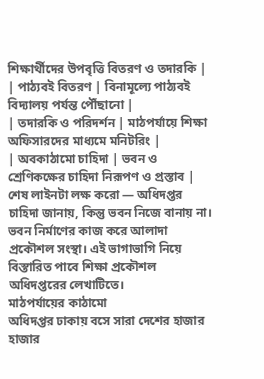শিক্ষার্থীদের উপবৃত্তি বিতরণ ও তদারকি |
| পাঠ্যবই বিতরণ | বিনামূল্যে পাঠ্যবই বিদ্যালয় পর্যন্ত পৌঁছানো |
| তদারকি ও পরিদর্শন | মাঠপর্যায়ে শিক্ষা অফিসারদের মাধ্যমে মনিটরিং |
| অবকাঠামো চাহিদা | ভবন ও শ্রেণিকক্ষের চাহিদা নিরূপণ ও প্রস্তাব |
শেষ লাইনটা লক্ষ করো — অধিদপ্তর চাহিদা জানায়, কিন্তু ভবন নিজে বানায় না। ভবন নির্মাণের কাজ করে আলাদা প্রকৌশল সংস্থা। এই ভাগাভাগি নিয়ে বিস্তারিত পাবে শিক্ষা প্রকৌশল অধিদপ্তরের লেখাটিতে।
মাঠপর্যায়ের কাঠামো
অধিদপ্তর ঢাকায় বসে সারা দেশের হাজার হাজার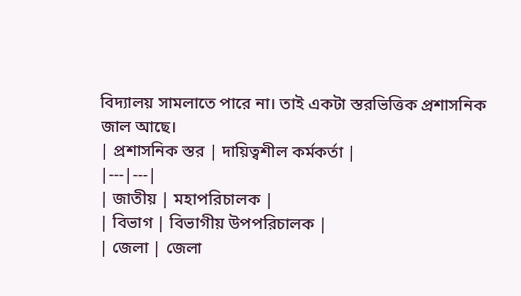বিদ্যালয় সামলাতে পারে না। তাই একটা স্তরভিত্তিক প্রশাসনিক জাল আছে।
| প্রশাসনিক স্তর | দায়িত্বশীল কর্মকর্তা |
|---|---|
| জাতীয় | মহাপরিচালক |
| বিভাগ | বিভাগীয় উপপরিচালক |
| জেলা | জেলা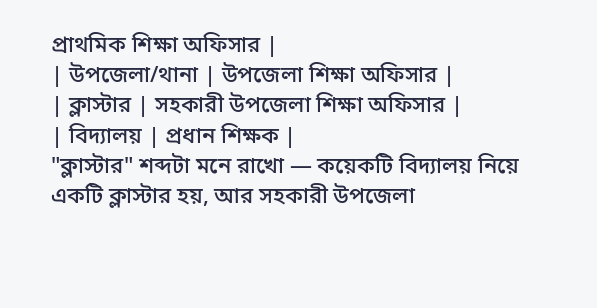প্রাথমিক শিক্ষা অফিসার |
| উপজেলা/থানা | উপজেলা শিক্ষা অফিসার |
| ক্লাস্টার | সহকারী উপজেলা শিক্ষা অফিসার |
| বিদ্যালয় | প্রধান শিক্ষক |
"ক্লাস্টার" শব্দটা মনে রাখো — কয়েকটি বিদ্যালয় নিয়ে একটি ক্লাস্টার হয়, আর সহকারী উপজেলা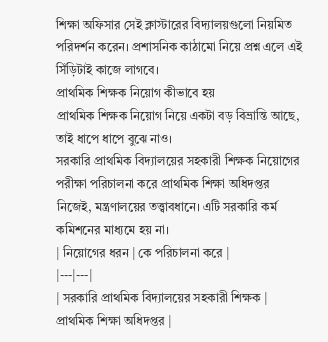শিক্ষা অফিসার সেই ক্লাস্টারের বিদ্যালয়গুলো নিয়মিত পরিদর্শন করেন। প্রশাসনিক কাঠামো নিয়ে প্রশ্ন এলে এই সিঁড়িটাই কাজে লাগবে।
প্রাথমিক শিক্ষক নিয়োগ কীভাবে হয়
প্রাথমিক শিক্ষক নিয়োগ নিয়ে একটা বড় বিভ্রান্তি আছে, তাই ধাপে ধাপে বুঝে নাও।
সরকারি প্রাথমিক বিদ্যালয়ের সহকারী শিক্ষক নিয়োগের পরীক্ষা পরিচালনা করে প্রাথমিক শিক্ষা অধিদপ্তর নিজেই, মন্ত্রণালয়ের তত্ত্বাবধানে। এটি সরকারি কর্ম কমিশনের মাধ্যমে হয় না।
| নিয়োগের ধরন | কে পরিচালনা করে |
|---|---|
| সরকারি প্রাথমিক বিদ্যালয়ের সহকারী শিক্ষক | প্রাথমিক শিক্ষা অধিদপ্তর |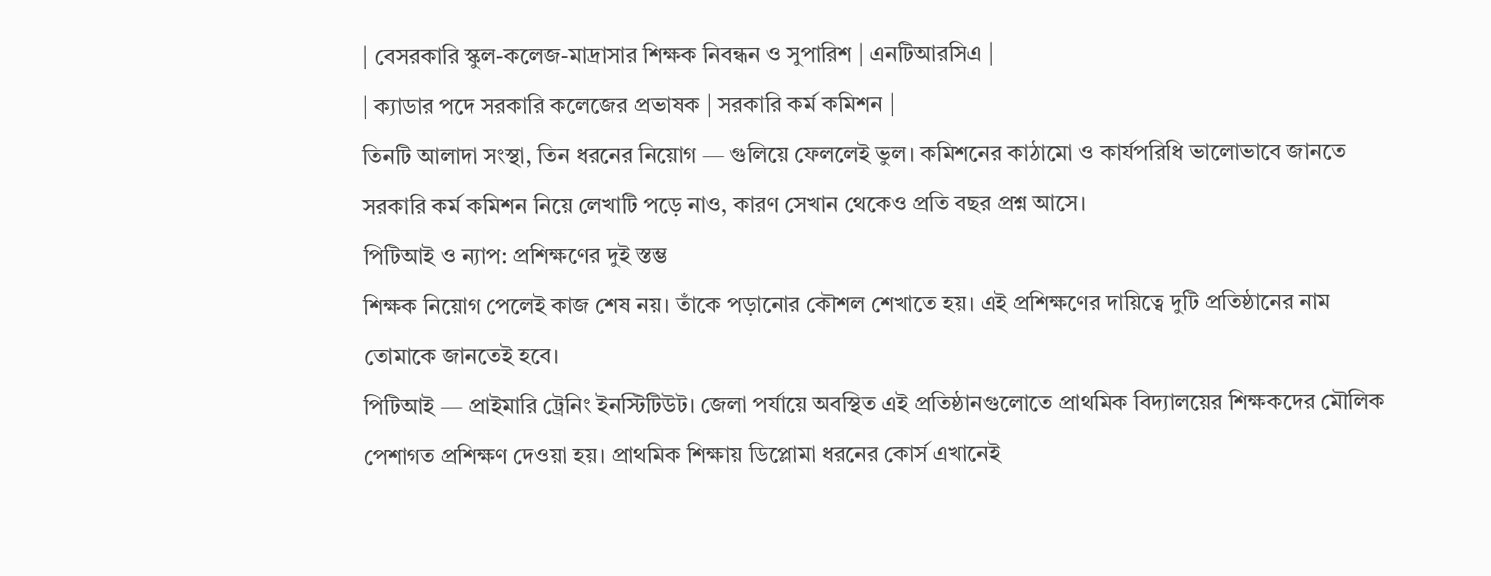| বেসরকারি স্কুল-কলেজ-মাদ্রাসার শিক্ষক নিবন্ধন ও সুপারিশ | এনটিআরসিএ |
| ক্যাডার পদে সরকারি কলেজের প্রভাষক | সরকারি কর্ম কমিশন |
তিনটি আলাদা সংস্থা, তিন ধরনের নিয়োগ — গুলিয়ে ফেললেই ভুল। কমিশনের কাঠামো ও কার্যপরিধি ভালোভাবে জানতে সরকারি কর্ম কমিশন নিয়ে লেখাটি পড়ে নাও, কারণ সেখান থেকেও প্রতি বছর প্রশ্ন আসে।
পিটিআই ও ন্যাপ: প্রশিক্ষণের দুই স্তম্ভ
শিক্ষক নিয়োগ পেলেই কাজ শেষ নয়। তাঁকে পড়ানোর কৌশল শেখাতে হয়। এই প্রশিক্ষণের দায়িত্বে দুটি প্রতিষ্ঠানের নাম তোমাকে জানতেই হবে।
পিটিআই — প্রাইমারি ট্রেনিং ইনস্টিটিউট। জেলা পর্যায়ে অবস্থিত এই প্রতিষ্ঠানগুলোতে প্রাথমিক বিদ্যালয়ের শিক্ষকদের মৌলিক পেশাগত প্রশিক্ষণ দেওয়া হয়। প্রাথমিক শিক্ষায় ডিপ্লোমা ধরনের কোর্স এখানেই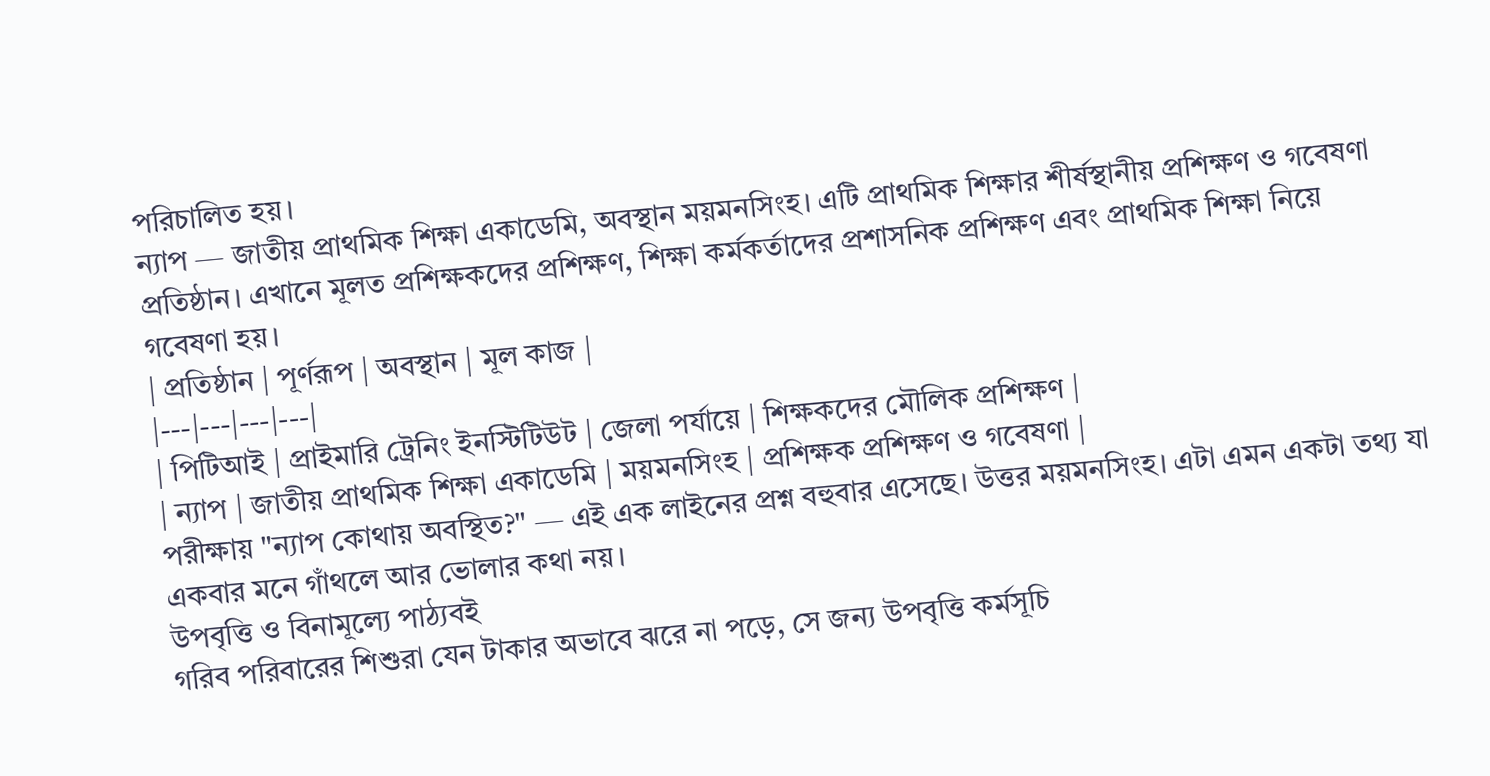পরিচালিত হয়।
ন্যাপ — জাতীয় প্রাথমিক শিক্ষা একাডেমি, অবস্থান ময়মনসিংহ। এটি প্রাথমিক শিক্ষার শীর্ষস্থানীয় প্রশিক্ষণ ও গবেষণা প্রতিষ্ঠান। এখানে মূলত প্রশিক্ষকদের প্রশিক্ষণ, শিক্ষা কর্মকর্তাদের প্রশাসনিক প্রশিক্ষণ এবং প্রাথমিক শিক্ষা নিয়ে গবেষণা হয়।
| প্রতিষ্ঠান | পূর্ণরূপ | অবস্থান | মূল কাজ |
|---|---|---|---|
| পিটিআই | প্রাইমারি ট্রেনিং ইনস্টিটিউট | জেলা পর্যায়ে | শিক্ষকদের মৌলিক প্রশিক্ষণ |
| ন্যাপ | জাতীয় প্রাথমিক শিক্ষা একাডেমি | ময়মনসিংহ | প্রশিক্ষক প্রশিক্ষণ ও গবেষণা |
পরীক্ষায় "ন্যাপ কোথায় অবস্থিত?" — এই এক লাইনের প্রশ্ন বহুবার এসেছে। উত্তর ময়মনসিংহ। এটা এমন একটা তথ্য যা একবার মনে গাঁথলে আর ভোলার কথা নয়।
উপবৃত্তি ও বিনামূল্যে পাঠ্যবই
গরিব পরিবারের শিশুরা যেন টাকার অভাবে ঝরে না পড়ে, সে জন্য উপবৃত্তি কর্মসূচি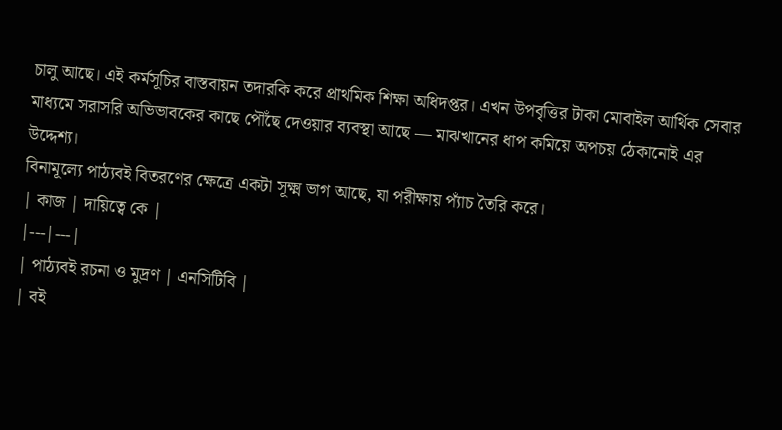চালু আছে। এই কর্মসূচির বাস্তবায়ন তদারকি করে প্রাথমিক শিক্ষা অধিদপ্তর। এখন উপবৃত্তির টাকা মোবাইল আর্থিক সেবার মাধ্যমে সরাসরি অভিভাবকের কাছে পৌঁছে দেওয়ার ব্যবস্থা আছে — মাঝখানের ধাপ কমিয়ে অপচয় ঠেকানোই এর উদ্দেশ্য।
বিনামূল্যে পাঠ্যবই বিতরণের ক্ষেত্রে একটা সূক্ষ্ম ভাগ আছে, যা পরীক্ষায় প্যাঁচ তৈরি করে।
| কাজ | দায়িত্বে কে |
|---|---|
| পাঠ্যবই রচনা ও মুদ্রণ | এনসিটিবি |
| বই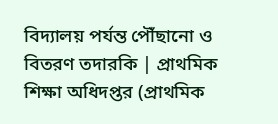বিদ্যালয় পর্যন্ত পৌঁছানো ও বিতরণ তদারকি | প্রাথমিক শিক্ষা অধিদপ্তর (প্রাথমিক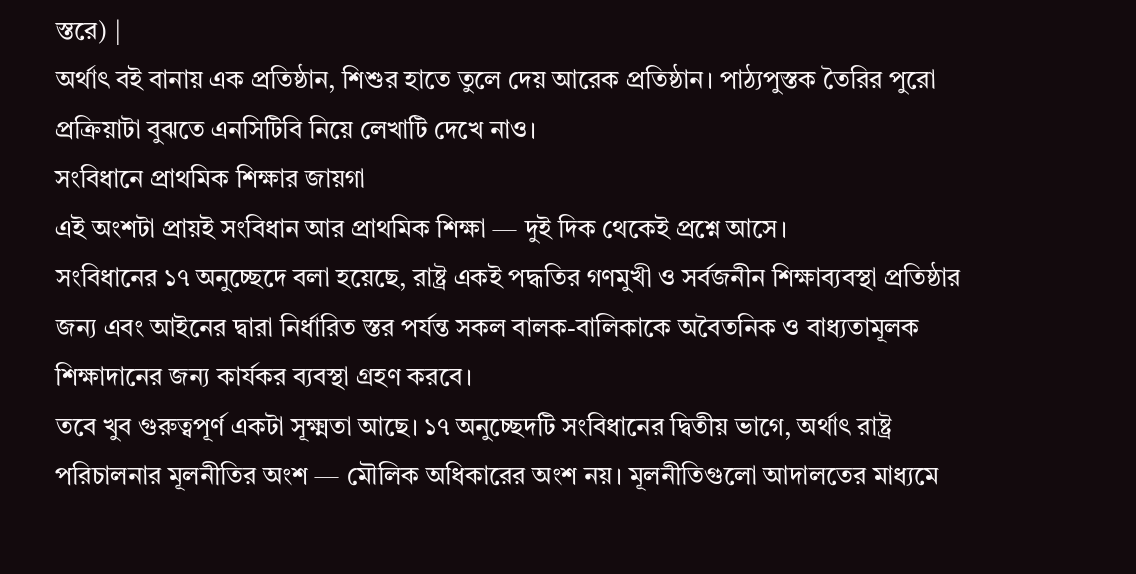স্তরে) |
অর্থাৎ বই বানায় এক প্রতিষ্ঠান, শিশুর হাতে তুলে দেয় আরেক প্রতিষ্ঠান। পাঠ্যপুস্তক তৈরির পুরো প্রক্রিয়াটা বুঝতে এনসিটিবি নিয়ে লেখাটি দেখে নাও।
সংবিধানে প্রাথমিক শিক্ষার জায়গা
এই অংশটা প্রায়ই সংবিধান আর প্রাথমিক শিক্ষা — দুই দিক থেকেই প্রশ্নে আসে।
সংবিধানের ১৭ অনুচ্ছেদে বলা হয়েছে, রাষ্ট্র একই পদ্ধতির গণমুখী ও সর্বজনীন শিক্ষাব্যবস্থা প্রতিষ্ঠার জন্য এবং আইনের দ্বারা নির্ধারিত স্তর পর্যন্ত সকল বালক-বালিকাকে অবৈতনিক ও বাধ্যতামূলক শিক্ষাদানের জন্য কার্যকর ব্যবস্থা গ্রহণ করবে।
তবে খুব গুরুত্বপূর্ণ একটা সূক্ষ্মতা আছে। ১৭ অনুচ্ছেদটি সংবিধানের দ্বিতীয় ভাগে, অর্থাৎ রাষ্ট্র পরিচালনার মূলনীতির অংশ — মৌলিক অধিকারের অংশ নয়। মূলনীতিগুলো আদালতের মাধ্যমে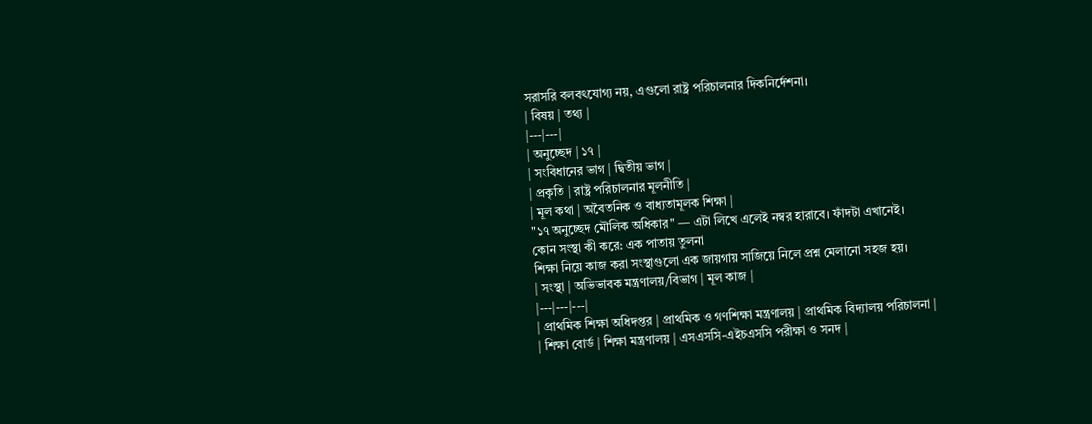সরাসরি বলবৎযোগ্য নয়, এগুলো রাষ্ট্র পরিচালনার দিকনির্দেশনা।
| বিষয় | তথ্য |
|---|---|
| অনুচ্ছেদ | ১৭ |
| সংবিধানের ভাগ | দ্বিতীয় ভাগ |
| প্রকৃতি | রাষ্ট্র পরিচালনার মূলনীতি |
| মূল কথা | অবৈতনিক ও বাধ্যতামূলক শিক্ষা |
"১৭ অনুচ্ছেদ মৌলিক অধিকার" — এটা লিখে এলেই নম্বর হারাবে। ফাঁদটা এখানেই।
কোন সংস্থা কী করে: এক পাতায় তুলনা
শিক্ষা নিয়ে কাজ করা সংস্থাগুলো এক জায়গায় সাজিয়ে নিলে প্রশ্ন মেলানো সহজ হয়।
| সংস্থা | অভিভাবক মন্ত্রণালয়/বিভাগ | মূল কাজ |
|---|---|---|
| প্রাথমিক শিক্ষা অধিদপ্তর | প্রাথমিক ও গণশিক্ষা মন্ত্রণালয় | প্রাথমিক বিদ্যালয় পরিচালনা |
| শিক্ষা বোর্ড | শিক্ষা মন্ত্রণালয় | এসএসসি-এইচএসসি পরীক্ষা ও সনদ |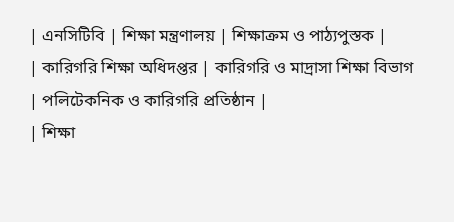| এনসিটিবি | শিক্ষা মন্ত্রণালয় | শিক্ষাক্রম ও পাঠ্যপুস্তক |
| কারিগরি শিক্ষা অধিদপ্তর | কারিগরি ও মাদ্রাসা শিক্ষা বিভাগ | পলিটেকনিক ও কারিগরি প্রতিষ্ঠান |
| শিক্ষা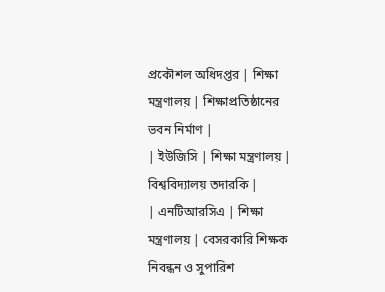প্রকৌশল অধিদপ্তর | শিক্ষা মন্ত্রণালয় | শিক্ষাপ্রতিষ্ঠানের ভবন নির্মাণ |
| ইউজিসি | শিক্ষা মন্ত্রণালয় | বিশ্ববিদ্যালয় তদারকি |
| এনটিআরসিএ | শিক্ষা মন্ত্রণালয় | বেসরকারি শিক্ষক নিবন্ধন ও সুপারিশ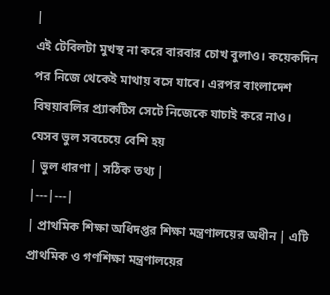|
এই টেবিলটা মুখস্থ না করে বারবার চোখ বুলাও। কয়েকদিন পর নিজে থেকেই মাথায় বসে যাবে। এরপর বাংলাদেশ বিষয়াবলির প্র্যাকটিস সেটে নিজেকে যাচাই করে নাও।
যেসব ভুল সবচেয়ে বেশি হয়
| ভুল ধারণা | সঠিক তথ্য |
|---|---|
| প্রাথমিক শিক্ষা অধিদপ্তর শিক্ষা মন্ত্রণালয়ের অধীন | এটি প্রাথমিক ও গণশিক্ষা মন্ত্রণালয়ের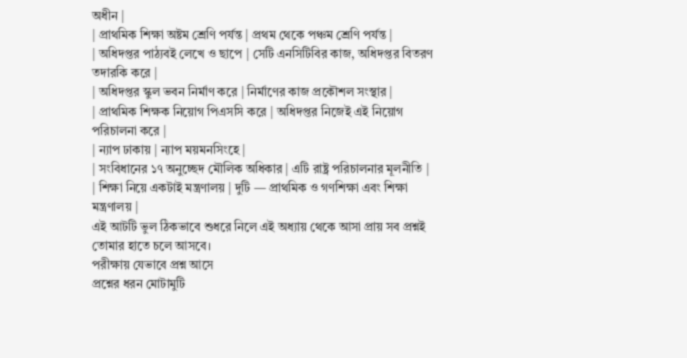অধীন |
| প্রাথমিক শিক্ষা অষ্টম শ্রেণি পর্যন্ত | প্রথম থেকে পঞ্চম শ্রেণি পর্যন্ত |
| অধিদপ্তর পাঠ্যবই লেখে ও ছাপে | সেটি এনসিটিবির কাজ, অধিদপ্তর বিতরণ তদারকি করে |
| অধিদপ্তর স্কুল ভবন নির্মাণ করে | নির্মাণের কাজ প্রকৌশল সংস্থার |
| প্রাথমিক শিক্ষক নিয়োগ পিএসসি করে | অধিদপ্তর নিজেই এই নিয়োগ পরিচালনা করে |
| ন্যাপ ঢাকায় | ন্যাপ ময়মনসিংহে |
| সংবিধানের ১৭ অনুচ্ছেদ মৌলিক অধিকার | এটি রাষ্ট্র পরিচালনার মূলনীতি |
| শিক্ষা নিয়ে একটাই মন্ত্রণালয় | দুটি — প্রাথমিক ও গণশিক্ষা এবং শিক্ষা মন্ত্রণালয় |
এই আটটি ভুল ঠিকভাবে শুধরে নিলে এই অধ্যায় থেকে আসা প্রায় সব প্রশ্নই তোমার হাতে চলে আসবে।
পরীক্ষায় যেভাবে প্রশ্ন আসে
প্রশ্নের ধরন মোটামুটি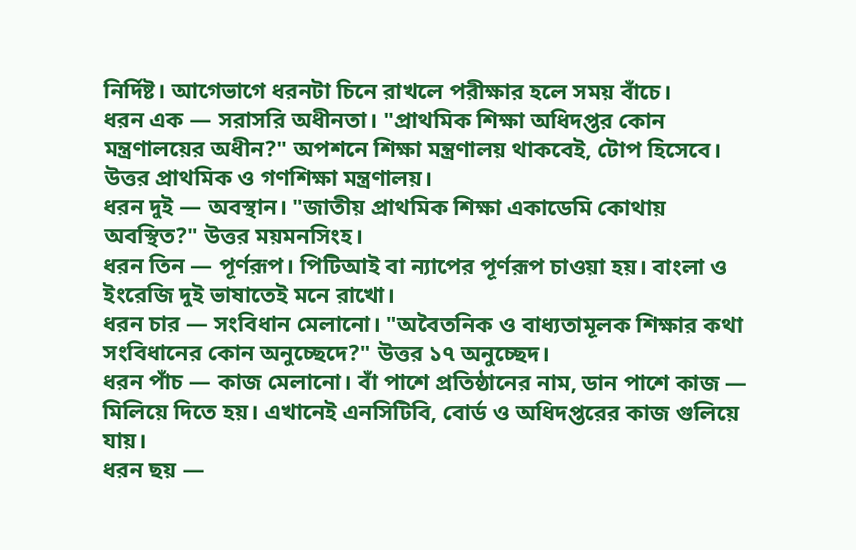নির্দিষ্ট। আগেভাগে ধরনটা চিনে রাখলে পরীক্ষার হলে সময় বাঁচে।
ধরন এক — সরাসরি অধীনতা। "প্রাথমিক শিক্ষা অধিদপ্তর কোন মন্ত্রণালয়ের অধীন?" অপশনে শিক্ষা মন্ত্রণালয় থাকবেই, টোপ হিসেবে। উত্তর প্রাথমিক ও গণশিক্ষা মন্ত্রণালয়।
ধরন দুই — অবস্থান। "জাতীয় প্রাথমিক শিক্ষা একাডেমি কোথায় অবস্থিত?" উত্তর ময়মনসিংহ।
ধরন তিন — পূর্ণরূপ। পিটিআই বা ন্যাপের পূর্ণরূপ চাওয়া হয়। বাংলা ও ইংরেজি দুই ভাষাতেই মনে রাখো।
ধরন চার — সংবিধান মেলানো। "অবৈতনিক ও বাধ্যতামূলক শিক্ষার কথা সংবিধানের কোন অনুচ্ছেদে?" উত্তর ১৭ অনুচ্ছেদ।
ধরন পাঁচ — কাজ মেলানো। বাঁ পাশে প্রতিষ্ঠানের নাম, ডান পাশে কাজ — মিলিয়ে দিতে হয়। এখানেই এনসিটিবি, বোর্ড ও অধিদপ্তরের কাজ গুলিয়ে যায়।
ধরন ছয় —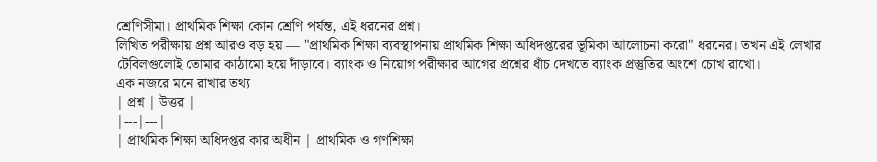শ্রেণিসীমা। প্রাথমিক শিক্ষা কোন শ্রেণি পর্যন্ত, এই ধরনের প্রশ্ন।
লিখিত পরীক্ষায় প্রশ্ন আরও বড় হয় — "প্রাথমিক শিক্ষা ব্যবস্থাপনায় প্রাথমিক শিক্ষা অধিদপ্তরের ভূমিকা আলোচনা করো" ধরনের। তখন এই লেখার টেবিলগুলোই তোমার কাঠামো হয়ে দাঁড়াবে। ব্যাংক ও নিয়োগ পরীক্ষার আগের প্রশ্নের ধাঁচ দেখতে ব্যাংক প্রস্তুতির অংশে চোখ রাখো।
এক নজরে মনে রাখার তথ্য
| প্রশ্ন | উত্তর |
|---|---|
| প্রাথমিক শিক্ষা অধিদপ্তর কার অধীন | প্রাথমিক ও গণশিক্ষা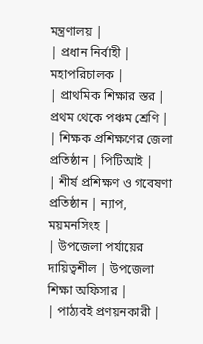মন্ত্রণালয় |
| প্রধান নির্বাহী | মহাপরিচালক |
| প্রাথমিক শিক্ষার স্তর | প্রথম থেকে পঞ্চম শ্রেণি |
| শিক্ষক প্রশিক্ষণের জেলা প্রতিষ্ঠান | পিটিআই |
| শীর্ষ প্রশিক্ষণ ও গবেষণা প্রতিষ্ঠান | ন্যাপ, ময়মনসিংহ |
| উপজেলা পর্যায়ের দায়িত্বশীল | উপজেলা শিক্ষা অফিসার |
| পাঠ্যবই প্রণয়নকারী |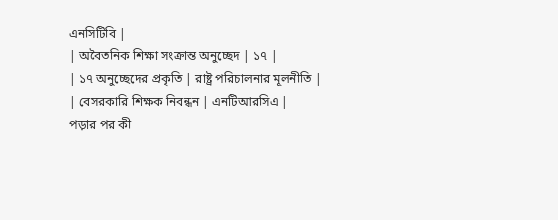এনসিটিবি |
| অবৈতনিক শিক্ষা সংক্রান্ত অনুচ্ছেদ | ১৭ |
| ১৭ অনুচ্ছেদের প্রকৃতি | রাষ্ট্র পরিচালনার মূলনীতি |
| বেসরকারি শিক্ষক নিবন্ধন | এনটিআরসিএ |
পড়ার পর কী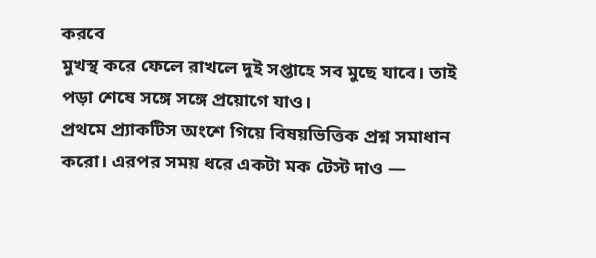করবে
মুখস্থ করে ফেলে রাখলে দুই সপ্তাহে সব মুছে যাবে। তাই পড়া শেষে সঙ্গে সঙ্গে প্রয়োগে যাও।
প্রথমে প্র্যাকটিস অংশে গিয়ে বিষয়ভিত্তিক প্রশ্ন সমাধান করো। এরপর সময় ধরে একটা মক টেস্ট দাও —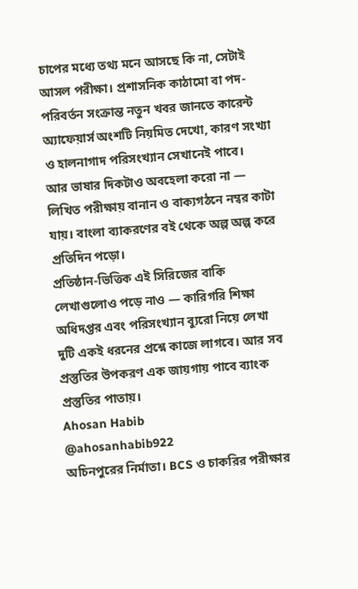চাপের মধ্যে তথ্য মনে আসছে কি না, সেটাই আসল পরীক্ষা। প্রশাসনিক কাঠামো বা পদ-পরিবর্তন সংক্রান্ত নতুন খবর জানতে কারেন্ট অ্যাফেয়ার্স অংশটি নিয়মিত দেখো, কারণ সংখ্যা ও হালনাগাদ পরিসংখ্যান সেখানেই পাবে।
আর ভাষার দিকটাও অবহেলা করো না — লিখিত পরীক্ষায় বানান ও বাক্যগঠনে নম্বর কাটা যায়। বাংলা ব্যাকরণের বই থেকে অল্প অল্প করে প্রতিদিন পড়ো।
প্রতিষ্ঠান-ভিত্তিক এই সিরিজের বাকি লেখাগুলোও পড়ে নাও — কারিগরি শিক্ষা অধিদপ্তর এবং পরিসংখ্যান ব্যুরো নিয়ে লেখা দুটি একই ধরনের প্রশ্নে কাজে লাগবে। আর সব প্রস্তুতির উপকরণ এক জায়গায় পাবে ব্যাংক প্রস্তুতির পাতায়।
Ahosan Habib
@ahosanhabib922
অচিনপুরের নির্মাতা। BCS ও চাকরির পরীক্ষার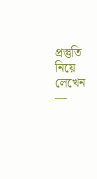প্রস্তুতি নিয়ে লেখেন —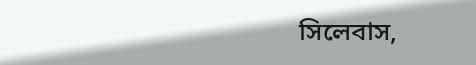সিলেবাস,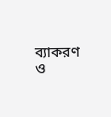ব্যাকরণ ও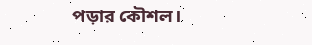পড়ার কৌশল।